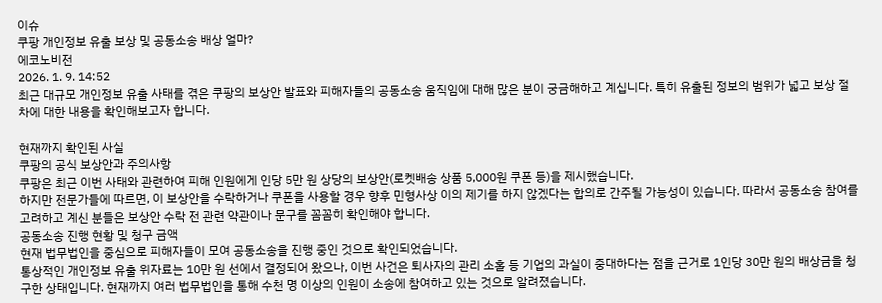이슈
쿠팡 개인정보 유출 보상 및 공동소송 배상 얼마?
에코노비전
2026. 1. 9. 14:52
최근 대규모 개인정보 유출 사태를 겪은 쿠팡의 보상안 발표와 피해자들의 공동소송 움직임에 대해 많은 분이 궁금해하고 계십니다. 특히 유출된 정보의 범위가 넓고 보상 절차에 대한 내용을 확인해보고자 합니다.

현재까지 확인된 사실
쿠팡의 공식 보상안과 주의사항
쿠팡은 최근 이번 사태와 관련하여 피해 인원에게 인당 5만 원 상당의 보상안(로켓배송 상품 5,000원 쿠폰 등)을 제시했습니다.
하지만 전문가들에 따르면, 이 보상안을 수락하거나 쿠폰을 사용할 경우 향후 민형사상 이의 제기를 하지 않겠다는 합의로 간주될 가능성이 있습니다. 따라서 공동소송 참여를 고려하고 계신 분들은 보상안 수락 전 관련 약관이나 문구를 꼼꼼히 확인해야 합니다.
공동소송 진행 현황 및 청구 금액
현재 법무법인을 중심으로 피해자들이 모여 공동소송을 진행 중인 것으로 확인되었습니다.
통상적인 개인정보 유출 위자료는 10만 원 선에서 결정되어 왔으나, 이번 사건은 퇴사자의 관리 소홀 등 기업의 과실이 중대하다는 점을 근거로 1인당 30만 원의 배상금을 청구한 상태입니다. 현재까지 여러 법무법인을 통해 수천 명 이상의 인원이 소송에 참여하고 있는 것으로 알려졌습니다.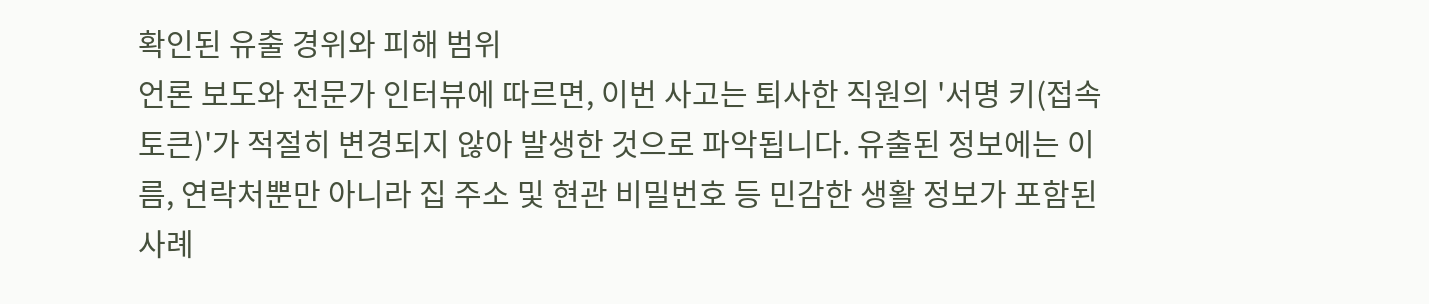확인된 유출 경위와 피해 범위
언론 보도와 전문가 인터뷰에 따르면, 이번 사고는 퇴사한 직원의 '서명 키(접속 토큰)'가 적절히 변경되지 않아 발생한 것으로 파악됩니다. 유출된 정보에는 이름, 연락처뿐만 아니라 집 주소 및 현관 비밀번호 등 민감한 생활 정보가 포함된 사례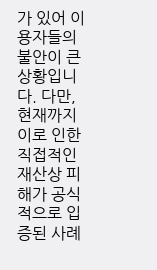가 있어 이용자들의 불안이 큰 상황입니다. 다만, 현재까지 이로 인한 직접적인 재산상 피해가 공식적으로 입증된 사례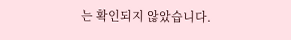는 확인되지 않았습니다.